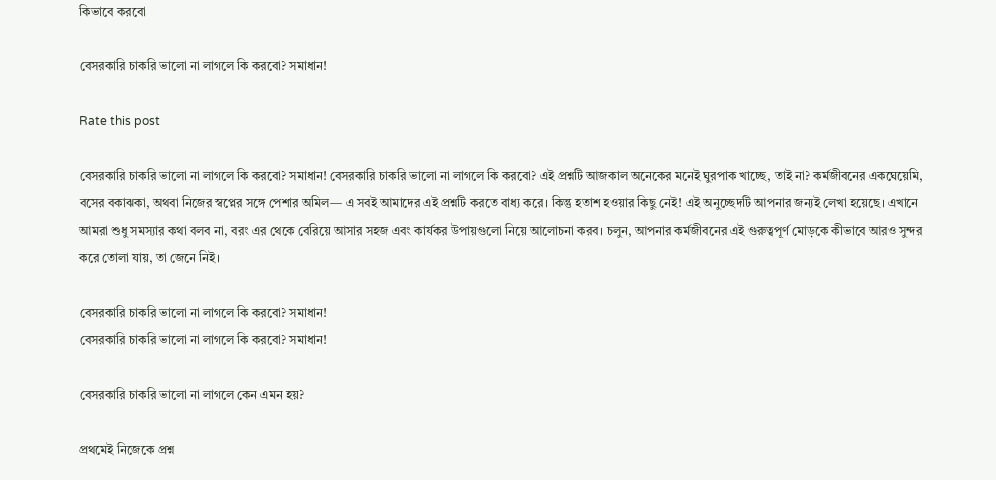কিভাবে করবো

বেসরকারি চাকরি ভালো না লাগলে কি করবো? সমাধান!

Rate this post

বেসরকারি চাকরি ভালো না লাগলে কি করবো? সমাধান! বেসরকারি চাকরি ভালো না লাগলে কি করবো? এই প্রশ্নটি আজকাল অনেকের মনেই ঘুরপাক খাচ্ছে, তাই না? কর্মজীবনের একঘেয়েমি, বসের বকাঝকা, অথবা নিজের স্বপ্নের সঙ্গে পেশার অমিল— এ সবই আমাদের এই প্রশ্নটি করতে বাধ্য করে। কিন্তু হতাশ হওয়ার কিছু নেই! এই অনুচ্ছেদটি আপনার জন্যই লেখা হয়েছে। এখানে আমরা শুধু সমস্যার কথা বলব না, বরং এর থেকে বেরিয়ে আসার সহজ এবং কার্যকর উপায়গুলো নিয়ে আলোচনা করব। চলুন, আপনার কর্মজীবনের এই গুরুত্বপূর্ণ মোড়কে কীভাবে আরও সুন্দর করে তোলা যায়, তা জেনে নিই।

বেসরকারি চাকরি ভালো না লাগলে কি করবো? সমাধান!
বেসরকারি চাকরি ভালো না লাগলে কি করবো? সমাধান!

বেসরকারি চাকরি ভালো না লাগলে কেন এমন হয়?

প্রথমেই নিজেকে প্রশ্ন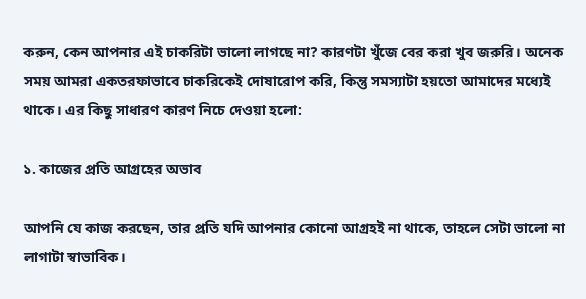করুন, কেন আপনার এই চাকরিটা ভালো লাগছে না? কারণটা খুঁজে বের করা খুব জরুরি। অনেক সময় আমরা একতরফাভাবে চাকরিকেই দোষারোপ করি, কিন্তু সমস্যাটা হয়তো আমাদের মধ্যেই থাকে। এর কিছু সাধারণ কারণ নিচে দেওয়া হলো:

১. কাজের প্রতি আগ্রহের অভাব

আপনি যে কাজ করছেন, তার প্রতি যদি আপনার কোনো আগ্রহই না থাকে, তাহলে সেটা ভালো না লাগাটা স্বাভাবিক।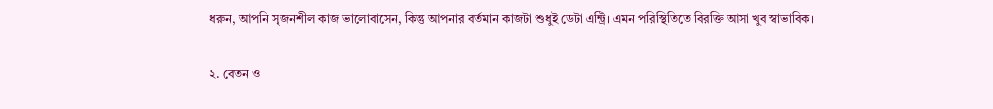ধরুন, আপনি সৃজনশীল কাজ ভালোবাসেন, কিন্তু আপনার বর্তমান কাজটা শুধুই ডেটা এন্ট্রি। এমন পরিস্থিতিতে বিরক্তি আসা খুব স্বাভাবিক।

২. বেতন ও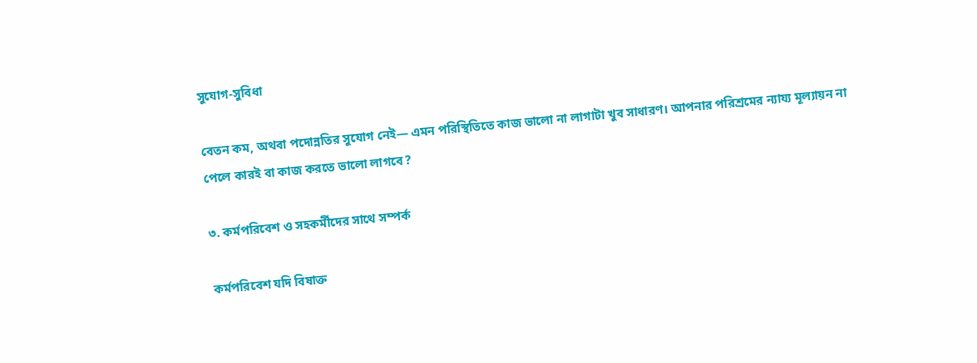সুযোগ-সুবিধা

বেতন কম, অথবা পদোন্নতির সুযোগ নেই— এমন পরিস্থিতিতে কাজ ভালো না লাগাটা খুব সাধারণ। আপনার পরিশ্রমের ন্যায্য মূল্যায়ন না পেলে কারই বা কাজ করতে ভালো লাগবে?

৩. কর্মপরিবেশ ও সহকর্মীদের সাথে সম্পর্ক

কর্মপরিবেশ যদি বিষাক্ত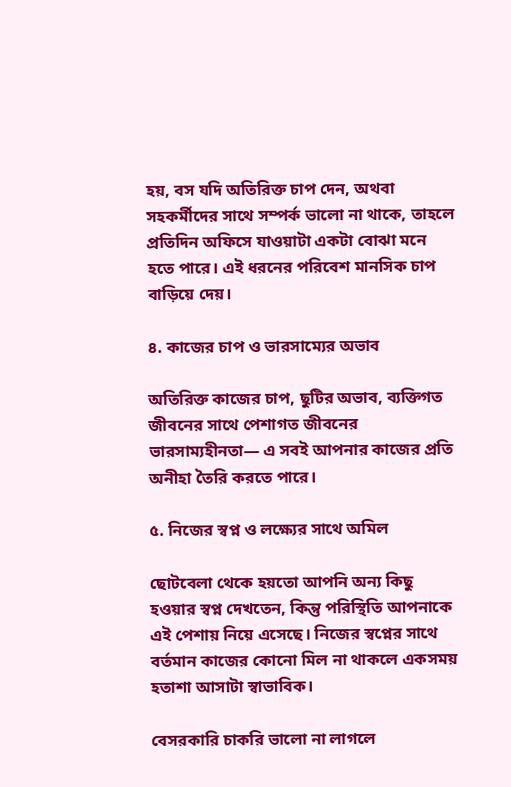হয়, বস যদি অতিরিক্ত চাপ দেন, অথবা সহকর্মীদের সাথে সম্পর্ক ভালো না থাকে, তাহলে প্রতিদিন অফিসে যাওয়াটা একটা বোঝা মনে হতে পারে। এই ধরনের পরিবেশ মানসিক চাপ বাড়িয়ে দেয়।

৪. কাজের চাপ ও ভারসাম্যের অভাব

অতিরিক্ত কাজের চাপ, ছুটির অভাব, ব্যক্তিগত জীবনের সাথে পেশাগত জীবনের ভারসাম্যহীনতা— এ সবই আপনার কাজের প্রতি অনীহা তৈরি করতে পারে।

৫. নিজের স্বপ্ন ও লক্ষ্যের সাথে অমিল

ছোটবেলা থেকে হয়তো আপনি অন্য কিছু হওয়ার স্বপ্ন দেখতেন, কিন্তু পরিস্থিতি আপনাকে এই পেশায় নিয়ে এসেছে। নিজের স্বপ্নের সাথে বর্তমান কাজের কোনো মিল না থাকলে একসময় হতাশা আসাটা স্বাভাবিক।

বেসরকারি চাকরি ভালো না লাগলে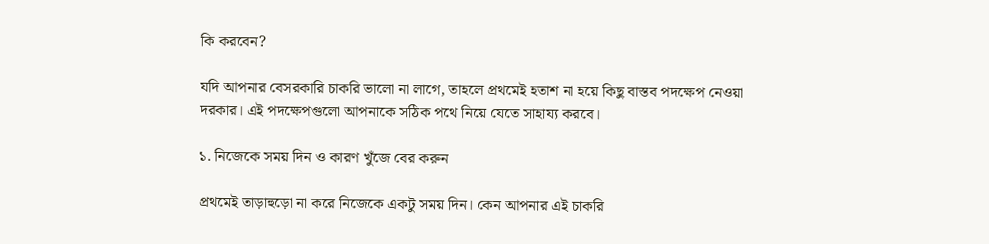কি করবেন?

যদি আপনার বেসরকারি চাকরি ভালো না লাগে, তাহলে প্রথমেই হতাশ না হয়ে কিছু বাস্তব পদক্ষেপ নেওয়া দরকার। এই পদক্ষেপগুলো আপনাকে সঠিক পথে নিয়ে যেতে সাহায্য করবে।

১. নিজেকে সময় দিন ও কারণ খুঁজে বের করুন

প্রথমেই তাড়াহুড়ো না করে নিজেকে একটু সময় দিন। কেন আপনার এই চাকরি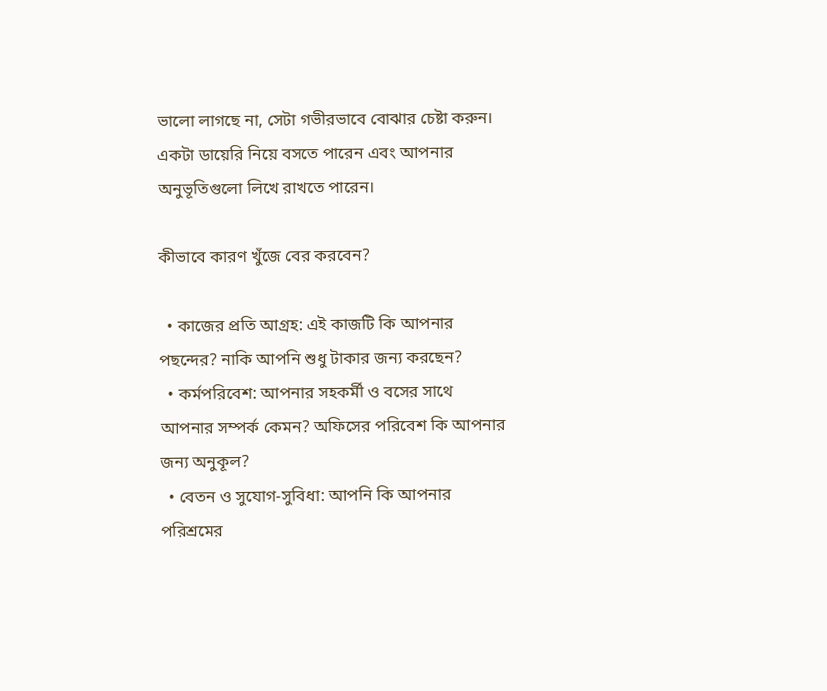ভালো লাগছে না, সেটা গভীরভাবে বোঝার চেষ্টা করুন। একটা ডায়েরি নিয়ে বসতে পারেন এবং আপনার অনুভূতিগুলো লিখে রাখতে পারেন।

কীভাবে কারণ খুঁজে বের করবেন?

  • কাজের প্রতি আগ্রহ: এই কাজটি কি আপনার পছন্দের? নাকি আপনি শুধু টাকার জন্য করছেন?
  • কর্মপরিবেশ: আপনার সহকর্মী ও বসের সাথে আপনার সম্পর্ক কেমন? অফিসের পরিবেশ কি আপনার জন্য অনুকূল?
  • বেতন ও সুযোগ-সুবিধা: আপনি কি আপনার পরিশ্রমের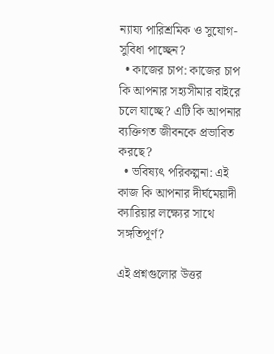ন্যায্য পারিশ্রমিক ও সুযোগ-সুবিধা পাচ্ছেন?
  • কাজের চাপ: কাজের চাপ কি আপনার সহ্যসীমার বাইরে চলে যাচ্ছে? এটি কি আপনার ব্যক্তিগত জীবনকে প্রভাবিত করছে?
  • ভবিষ্যৎ পরিকল্পনা: এই কাজ কি আপনার দীর্ঘমেয়াদী ক্যারিয়ার লক্ষ্যের সাথে সঙ্গতিপূর্ণ?

এই প্রশ্নগুলোর উত্তর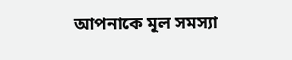আপনাকে মূল সমস্যা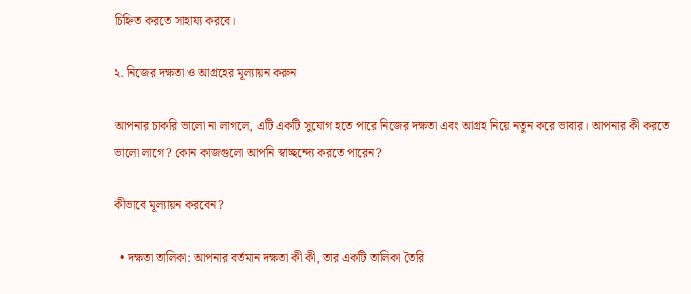চিহ্নিত করতে সাহায্য করবে।

২. নিজের দক্ষতা ও আগ্রহের মূল্যায়ন করুন

আপনার চাকরি ভালো না লাগলে, এটি একটি সুযোগ হতে পারে নিজের দক্ষতা এবং আগ্রহ নিয়ে নতুন করে ভাবার। আপনার কী করতে ভালো লাগে? কোন কাজগুলো আপনি স্বাচ্ছন্দ্যে করতে পারেন?

কীভাবে মূল্যায়ন করবেন?

  • দক্ষতা তালিকা: আপনার বর্তমান দক্ষতা কী কী, তার একটি তালিকা তৈরি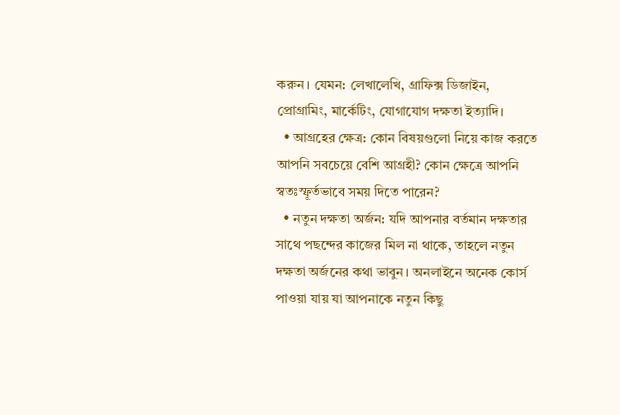করুন। যেমন: লেখালেখি, গ্রাফিক্স ডিজাইন, প্রোগ্রামিং, মার্কেটিং, যোগাযোগ দক্ষতা ইত্যাদি।
  • আগ্রহের ক্ষেত্র: কোন বিষয়গুলো নিয়ে কাজ করতে আপনি সবচেয়ে বেশি আগ্রহী? কোন ক্ষেত্রে আপনি স্বতঃস্ফূর্তভাবে সময় দিতে পারেন?
  • নতুন দক্ষতা অর্জন: যদি আপনার বর্তমান দক্ষতার সাথে পছন্দের কাজের মিল না থাকে, তাহলে নতুন দক্ষতা অর্জনের কথা ভাবুন। অনলাইনে অনেক কোর্স পাওয়া যায় যা আপনাকে নতুন কিছু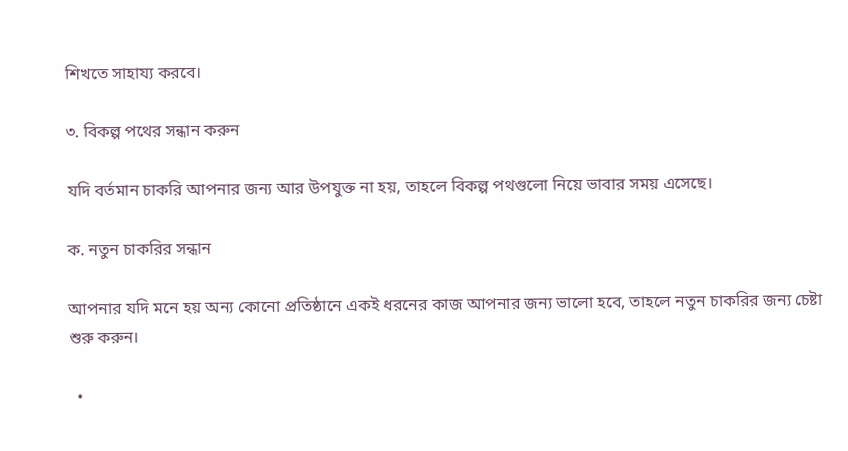শিখতে সাহায্য করবে।

৩. বিকল্প পথের সন্ধান করুন

যদি বর্তমান চাকরি আপনার জন্য আর উপযুক্ত না হয়, তাহলে বিকল্প পথগুলো নিয়ে ভাবার সময় এসেছে।

ক. নতুন চাকরির সন্ধান

আপনার যদি মনে হয় অন্য কোনো প্রতিষ্ঠানে একই ধরনের কাজ আপনার জন্য ভালো হবে, তাহলে নতুন চাকরির জন্য চেষ্টা শুরু করুন।

  •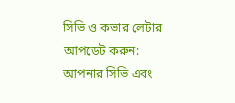সিভি ও কভার লেটার আপডেট করুন: আপনার সিভি এবং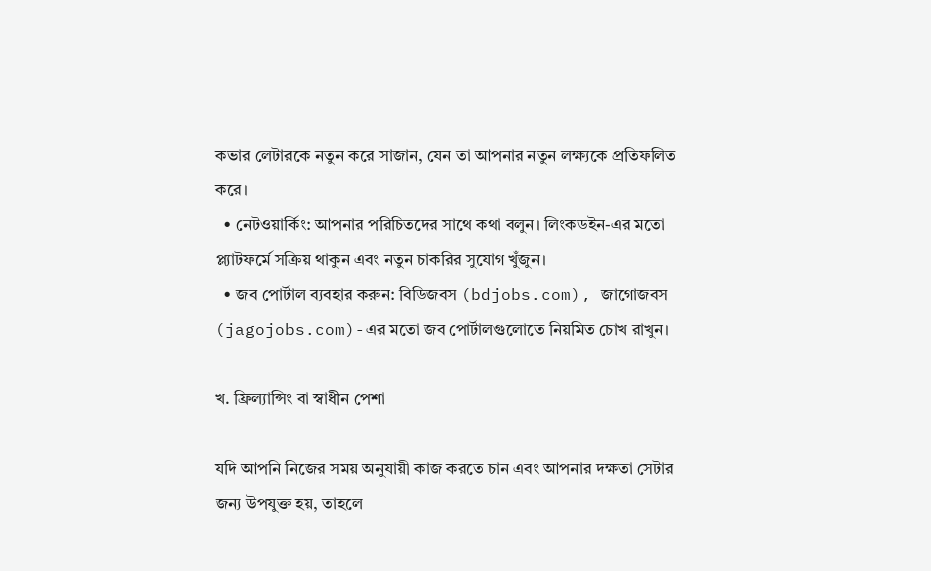কভার লেটারকে নতুন করে সাজান, যেন তা আপনার নতুন লক্ষ্যকে প্রতিফলিত করে।
  • নেটওয়ার্কিং: আপনার পরিচিতদের সাথে কথা বলুন। লিংকডইন-এর মতো প্ল্যাটফর্মে সক্রিয় থাকুন এবং নতুন চাকরির সুযোগ খুঁজুন।
  • জব পোর্টাল ব্যবহার করুন: বিডিজবস (bdjobs.com), জাগোজবস (jagojobs.com)-এর মতো জব পোর্টালগুলোতে নিয়মিত চোখ রাখুন।

খ. ফ্রিল্যান্সিং বা স্বাধীন পেশা

যদি আপনি নিজের সময় অনুযায়ী কাজ করতে চান এবং আপনার দক্ষতা সেটার জন্য উপযুক্ত হয়, তাহলে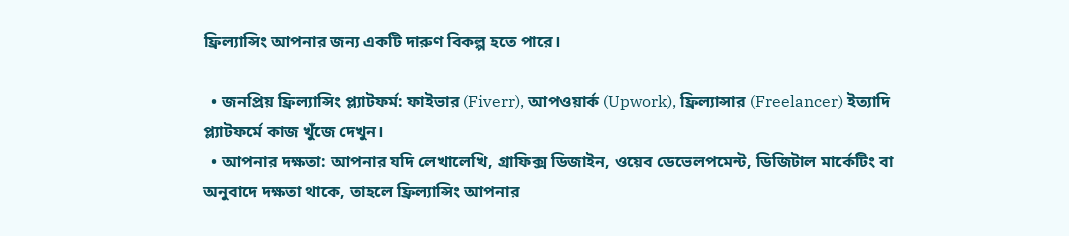ফ্রিল্যান্সিং আপনার জন্য একটি দারুণ বিকল্প হতে পারে।

  • জনপ্রিয় ফ্রিল্যান্সিং প্ল্যাটফর্ম: ফাইভার (Fiverr), আপওয়ার্ক (Upwork), ফ্রিল্যান্সার (Freelancer) ইত্যাদি প্ল্যাটফর্মে কাজ খুঁজে দেখুন।
  • আপনার দক্ষতা: আপনার যদি লেখালেখি, গ্রাফিক্স ডিজাইন, ওয়েব ডেভেলপমেন্ট, ডিজিটাল মার্কেটিং বা অনুবাদে দক্ষতা থাকে, তাহলে ফ্রিল্যান্সিং আপনার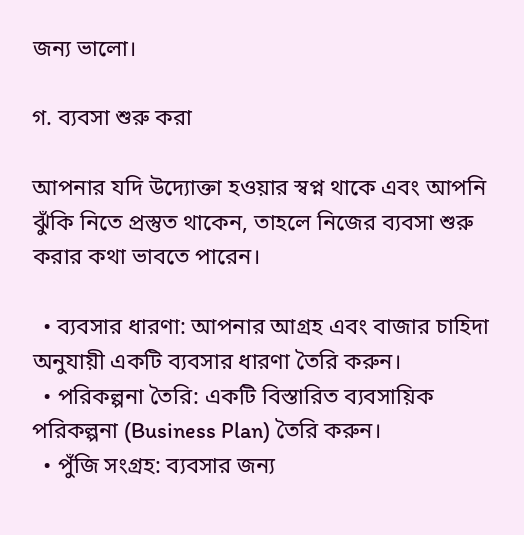জন্য ভালো।

গ. ব্যবসা শুরু করা

আপনার যদি উদ্যোক্তা হওয়ার স্বপ্ন থাকে এবং আপনি ঝুঁকি নিতে প্রস্তুত থাকেন, তাহলে নিজের ব্যবসা শুরু করার কথা ভাবতে পারেন।

  • ব্যবসার ধারণা: আপনার আগ্রহ এবং বাজার চাহিদা অনুযায়ী একটি ব্যবসার ধারণা তৈরি করুন।
  • পরিকল্পনা তৈরি: একটি বিস্তারিত ব্যবসায়িক পরিকল্পনা (Business Plan) তৈরি করুন।
  • পুঁজি সংগ্রহ: ব্যবসার জন্য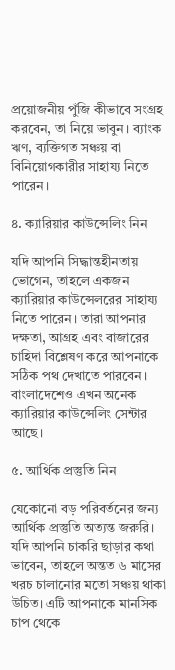প্রয়োজনীয় পুঁজি কীভাবে সংগ্রহ করবেন, তা নিয়ে ভাবুন। ব্যাংক ঋণ, ব্যক্তিগত সঞ্চয় বা বিনিয়োগকারীর সাহায্য নিতে পারেন।

৪. ক্যারিয়ার কাউন্সেলিং নিন

যদি আপনি সিদ্ধান্তহীনতায় ভোগেন, তাহলে একজন ক্যারিয়ার কাউন্সেলরের সাহায্য নিতে পারেন। তারা আপনার দক্ষতা, আগ্রহ এবং বাজারের চাহিদা বিশ্লেষণ করে আপনাকে সঠিক পথ দেখাতে পারবেন। বাংলাদেশেও এখন অনেক ক্যারিয়ার কাউন্সেলিং সেন্টার আছে।

৫. আর্থিক প্রস্তুতি নিন

যেকোনো বড় পরিবর্তনের জন্য আর্থিক প্রস্তুতি অত্যন্ত জরুরি। যদি আপনি চাকরি ছাড়ার কথা ভাবেন, তাহলে অন্তত ৬ মাসের খরচ চালানোর মতো সঞ্চয় থাকা উচিত। এটি আপনাকে মানসিক চাপ থেকে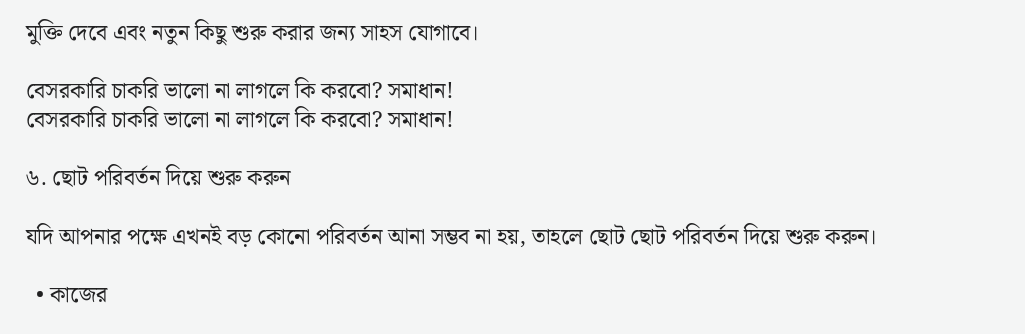মুক্তি দেবে এবং নতুন কিছু শুরু করার জন্য সাহস যোগাবে।

বেসরকারি চাকরি ভালো না লাগলে কি করবো? সমাধান!
বেসরকারি চাকরি ভালো না লাগলে কি করবো? সমাধান!

৬. ছোট পরিবর্তন দিয়ে শুরু করুন

যদি আপনার পক্ষে এখনই বড় কোনো পরিবর্তন আনা সম্ভব না হয়, তাহলে ছোট ছোট পরিবর্তন দিয়ে শুরু করুন।

  • কাজের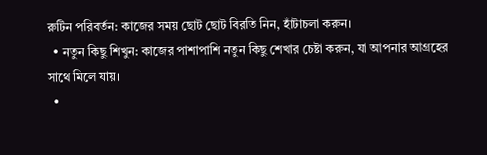রুটিন পরিবর্তন: কাজের সময় ছোট ছোট বিরতি নিন, হাঁটাচলা করুন।
  • নতুন কিছু শিখুন: কাজের পাশাপাশি নতুন কিছু শেখার চেষ্টা করুন, যা আপনার আগ্রহের সাথে মিলে যায়।
  •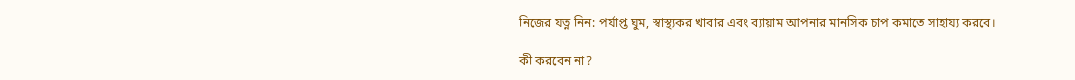নিজের যত্ন নিন: পর্যাপ্ত ঘুম, স্বাস্থ্যকর খাবার এবং ব্যায়াম আপনার মানসিক চাপ কমাতে সাহায্য করবে।

কী করবেন না?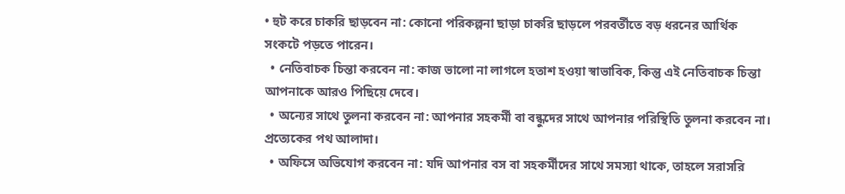• হুট করে চাকরি ছাড়বেন না: কোনো পরিকল্পনা ছাড়া চাকরি ছাড়লে পরবর্তীতে বড় ধরনের আর্থিক সংকটে পড়তে পারেন।
  • নেতিবাচক চিন্তা করবেন না: কাজ ভালো না লাগলে হতাশ হওয়া স্বাভাবিক, কিন্তু এই নেতিবাচক চিন্তা আপনাকে আরও পিছিয়ে দেবে।
  • অন্যের সাথে তুলনা করবেন না: আপনার সহকর্মী বা বন্ধুদের সাথে আপনার পরিস্থিতি তুলনা করবেন না। প্রত্যেকের পথ আলাদা।
  • অফিসে অভিযোগ করবেন না: যদি আপনার বস বা সহকর্মীদের সাথে সমস্যা থাকে, তাহলে সরাসরি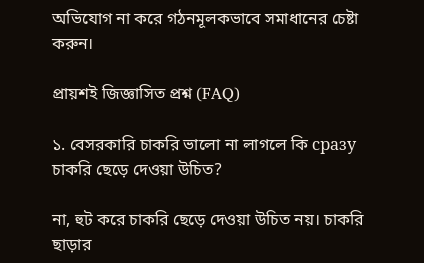অভিযোগ না করে গঠনমূলকভাবে সমাধানের চেষ্টা করুন।

প্রায়শই জিজ্ঞাসিত প্রশ্ন (FAQ)

১. বেসরকারি চাকরি ভালো না লাগলে কি сразу চাকরি ছেড়ে দেওয়া উচিত?

না, হুট করে চাকরি ছেড়ে দেওয়া উচিত নয়। চাকরি ছাড়ার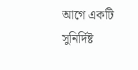আগে একটি সুনির্দিষ্ট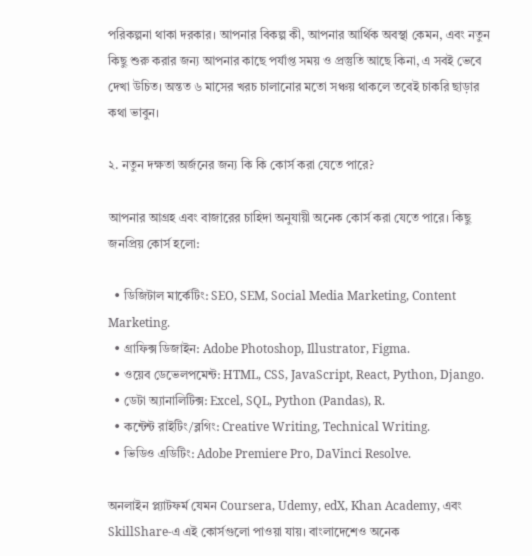পরিকল্পনা থাকা দরকার। আপনার বিকল্প কী, আপনার আর্থিক অবস্থা কেমন, এবং নতুন কিছু শুরু করার জন্য আপনার কাছে পর্যাপ্ত সময় ও প্রস্তুতি আছে কিনা, এ সবই ভেবে দেখা উচিত। অন্তত ৬ মাসের খরচ চালানোর মতো সঞ্চয় থাকলে তবেই চাকরি ছাড়ার কথা ভাবুন।

২. নতুন দক্ষতা অর্জনের জন্য কি কি কোর্স করা যেতে পারে?

আপনার আগ্রহ এবং বাজারের চাহিদা অনুযায়ী অনেক কোর্স করা যেতে পারে। কিছু জনপ্রিয় কোর্স হলো:

  • ডিজিটাল মার্কেটিং: SEO, SEM, Social Media Marketing, Content Marketing.
  • গ্রাফিক্স ডিজাইন: Adobe Photoshop, Illustrator, Figma.
  • ওয়েব ডেভেলপমেন্ট: HTML, CSS, JavaScript, React, Python, Django.
  • ডেটা অ্যানালিটিক্স: Excel, SQL, Python (Pandas), R.
  • কন্টেন্ট রাইটিং/ব্লগিং: Creative Writing, Technical Writing.
  • ভিডিও এডিটিং: Adobe Premiere Pro, DaVinci Resolve.

অনলাইন প্ল্যাটফর্ম যেমন Coursera, Udemy, edX, Khan Academy, এবং SkillShare-এ এই কোর্সগুলো পাওয়া যায়। বাংলাদেশেও অনেক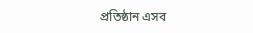প্রতিষ্ঠান এসব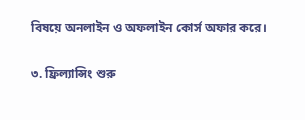বিষয়ে অনলাইন ও অফলাইন কোর্স অফার করে।

৩. ফ্রিল্যান্সিং শুরু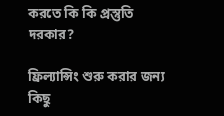করতে কি কি প্রস্তুতি দরকার?

ফ্রিল্যান্সিং শুরু করার জন্য কিছু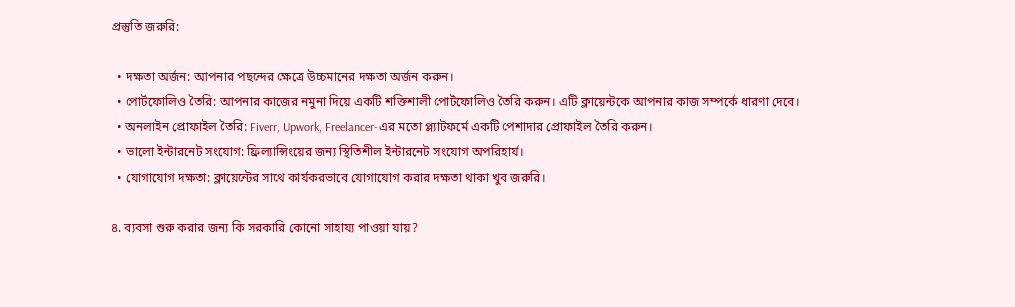প্রস্তুতি জরুরি:

  • দক্ষতা অর্জন: আপনার পছন্দের ক্ষেত্রে উচ্চমানের দক্ষতা অর্জন করুন।
  • পোর্টফোলিও তৈরি: আপনার কাজের নমুনা দিয়ে একটি শক্তিশালী পোর্টফোলিও তৈরি করুন। এটি ক্লায়েন্টকে আপনার কাজ সম্পর্কে ধারণা দেবে।
  • অনলাইন প্রোফাইল তৈরি: Fiverr, Upwork, Freelancer-এর মতো প্ল্যাটফর্মে একটি পেশাদার প্রোফাইল তৈরি করুন।
  • ভালো ইন্টারনেট সংযোগ: ফ্রিল্যান্সিংয়ের জন্য স্থিতিশীল ইন্টারনেট সংযোগ অপরিহার্য।
  • যোগাযোগ দক্ষতা: ক্লায়েন্টের সাথে কার্যকরভাবে যোগাযোগ করার দক্ষতা থাকা খুব জরুরি।

৪. ব্যবসা শুরু করার জন্য কি সরকারি কোনো সাহায্য পাওয়া যায়?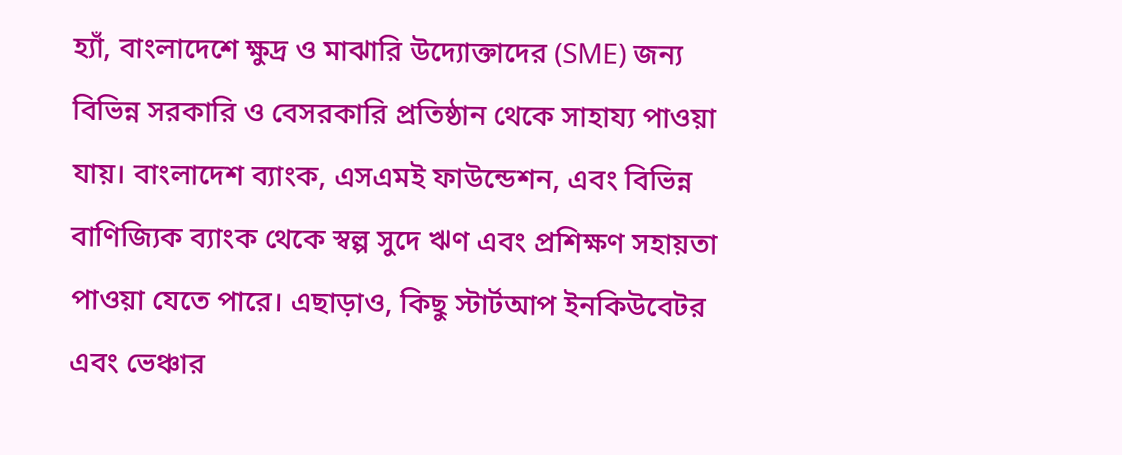হ্যাঁ, বাংলাদেশে ক্ষুদ্র ও মাঝারি উদ্যোক্তাদের (SME) জন্য বিভিন্ন সরকারি ও বেসরকারি প্রতিষ্ঠান থেকে সাহায্য পাওয়া যায়। বাংলাদেশ ব্যাংক, এসএমই ফাউন্ডেশন, এবং বিভিন্ন বাণিজ্যিক ব্যাংক থেকে স্বল্প সুদে ঋণ এবং প্রশিক্ষণ সহায়তা পাওয়া যেতে পারে। এছাড়াও, কিছু স্টার্টআপ ইনকিউবেটর এবং ভেঞ্চার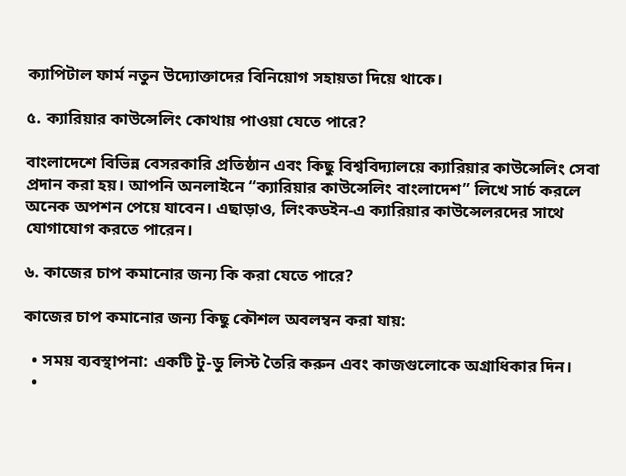ক্যাপিটাল ফার্ম নতুন উদ্যোক্তাদের বিনিয়োগ সহায়তা দিয়ে থাকে।

৫. ক্যারিয়ার কাউন্সেলিং কোথায় পাওয়া যেতে পারে?

বাংলাদেশে বিভিন্ন বেসরকারি প্রতিষ্ঠান এবং কিছু বিশ্ববিদ্যালয়ে ক্যারিয়ার কাউন্সেলিং সেবা প্রদান করা হয়। আপনি অনলাইনে “ক্যারিয়ার কাউন্সেলিং বাংলাদেশ” লিখে সার্চ করলে অনেক অপশন পেয়ে যাবেন। এছাড়াও, লিংকডইন-এ ক্যারিয়ার কাউন্সেলরদের সাথে যোগাযোগ করতে পারেন।

৬. কাজের চাপ কমানোর জন্য কি করা যেতে পারে?

কাজের চাপ কমানোর জন্য কিছু কৌশল অবলম্বন করা যায়:

  • সময় ব্যবস্থাপনা: একটি টু-ডু লিস্ট তৈরি করুন এবং কাজগুলোকে অগ্রাধিকার দিন।
  •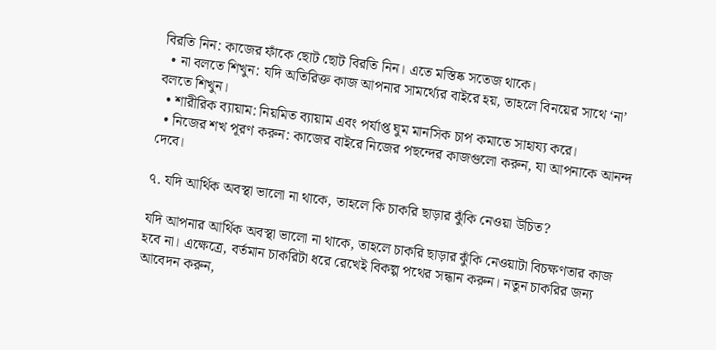বিরতি নিন: কাজের ফাঁকে ছোট ছোট বিরতি নিন। এতে মস্তিষ্ক সতেজ থাকে।
  • না বলতে শিখুন: যদি অতিরিক্ত কাজ আপনার সামর্থ্যের বাইরে হয়, তাহলে বিনয়ের সাথে ‘না’ বলতে শিখুন।
  • শারীরিক ব্যায়াম: নিয়মিত ব্যায়াম এবং পর্যাপ্ত ঘুম মানসিক চাপ কমাতে সাহায্য করে।
  • নিজের শখ পূরণ করুন: কাজের বাইরে নিজের পছন্দের কাজগুলো করুন, যা আপনাকে আনন্দ দেবে।

৭. যদি আর্থিক অবস্থা ভালো না থাকে, তাহলে কি চাকরি ছাড়ার ঝুঁকি নেওয়া উচিত?

যদি আপনার আর্থিক অবস্থা ভালো না থাকে, তাহলে চাকরি ছাড়ার ঝুঁকি নেওয়াটা বিচক্ষণতার কাজ হবে না। এক্ষেত্রে, বর্তমান চাকরিটা ধরে রেখেই বিকল্প পথের সন্ধান করুন। নতুন চাকরির জন্য আবেদন করুন,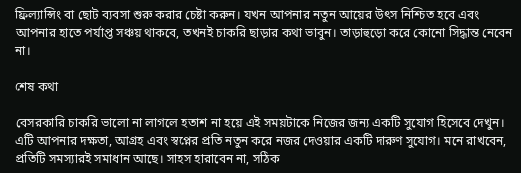ফ্রিল্যান্সিং বা ছোট ব্যবসা শুরু করার চেষ্টা করুন। যখন আপনার নতুন আয়ের উৎস নিশ্চিত হবে এবং আপনার হাতে পর্যাপ্ত সঞ্চয় থাকবে, তখনই চাকরি ছাড়ার কথা ভাবুন। তাড়াহুড়ো করে কোনো সিদ্ধান্ত নেবেন না।

শেষ কথা

বেসরকারি চাকরি ভালো না লাগলে হতাশ না হয়ে এই সময়টাকে নিজের জন্য একটি সুযোগ হিসেবে দেখুন। এটি আপনার দক্ষতা, আগ্রহ এবং স্বপ্নের প্রতি নতুন করে নজর দেওয়ার একটি দারুণ সুযোগ। মনে রাখবেন, প্রতিটি সমস্যারই সমাধান আছে। সাহস হারাবেন না, সঠিক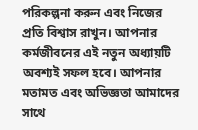পরিকল্পনা করুন এবং নিজের প্রতি বিশ্বাস রাখুন। আপনার কর্মজীবনের এই নতুন অধ্যায়টি অবশ্যই সফল হবে। আপনার মতামত এবং অভিজ্ঞতা আমাদের সাথে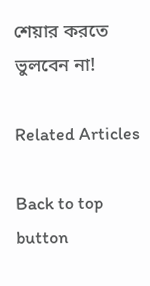শেয়ার করতে ভুলবেন না!

Related Articles

Back to top button